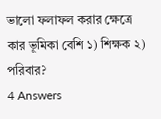ভালো ফলাফল করার ক্ষেত্রে কার ভূমিকা বেশি ১) শিক্ষক ২) পরিবার?
4 Answers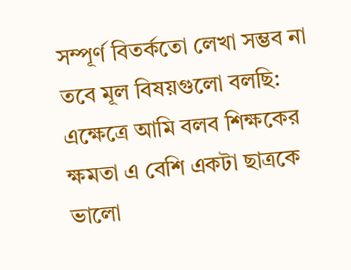সম্পূর্ণ বিতর্কতো লেখা সম্ভব না তবে মূল বিষয়গুলো বলছি: এক্ষেত্রে আমি বলব শিক্ষকের ক্ষমতা এ বেশি একটা ছাত্রকে ভালো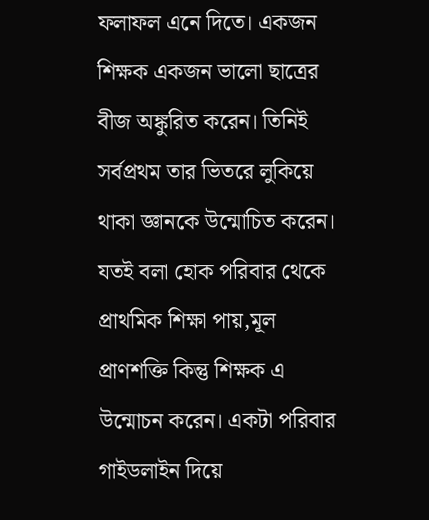ফলাফল এনে দিতে। একজন শিক্ষক একজন ভালো ছাত্রের বীজ অঙ্কুরিত করেন। তিনিই সর্বপ্রথম তার ভিতরে লুকিয়ে থাকা জ্ঞানকে উন্মোচিত করেন। যতই বলা হোক পরিবার থেকে প্রাথমিক শিক্ষা পায়,মূল প্রাণশক্তি কিন্তু শিক্ষক এ উন্মোচন করেন। একটা পরিবার গাইডলাইন দিয়ে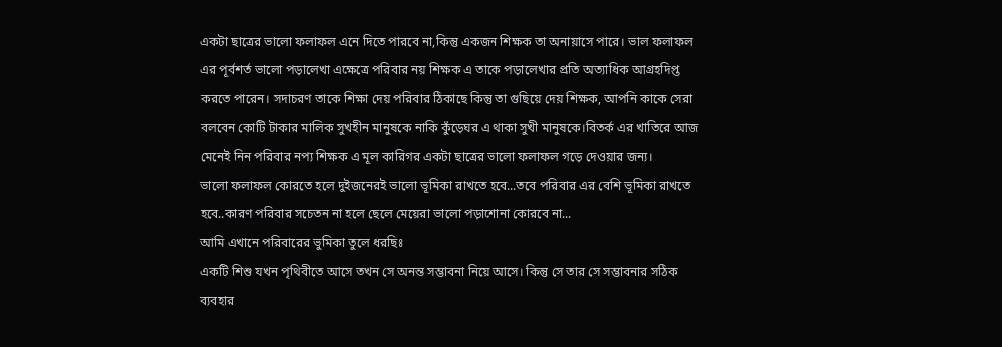একটা ছাত্রের ভালো ফলাফল এনে দিতে পারবে না,কিন্তু একজন শিক্ষক তা অনায়াসে পারে। ভাল ফলাফল এর পূর্বশর্ত ভালো পড়ালেখা এক্ষেত্রে পরিবার নয় শিক্ষক এ তাকে পড়ালেখার প্রতি অত্যাধিক আগ্রহদিপ্ত করতে পারেন। সদাচরণ তাকে শিক্ষা দেয় পরিবার ঠিকাছে কিন্তু তা গুছিয়ে দেয় শিক্ষক, আপনি কাকে সেরা বলবেন কোটি টাকার মালিক সুখহীন মানুষকে নাকি কুঁড়েঘর এ থাকা সুখী মানুষকে।বিতর্ক এর খাতিরে আজ মেনেই নিন পরিবার নপ্য শিক্ষক এ মূল কারিগর একটা ছাত্রের ভালো ফলাফল গড়ে দেওয়ার জন্য।
ভালো ফলাফল কোরতে হলে দুইজনেরই ভালো ভূমিকা রাখতে হবে...তবে পরিবার এর বেশি ভূমিকা রাখতে হবে..কারণ পরিবার সচেতন না হলে ছেলে মেয়েরা ভালো পড়াশোনা কোরবে না...
আমি এখানে পরিবারের ভুমিকা তুলে ধরছিঃ
একটি শিশু যখন পৃথিবীতে আসে তখন সে অনন্ত সম্ভাবনা নিয়ে আসে। কিন্তু সে তার সে সম্ভাবনার সঠিক ব্যবহার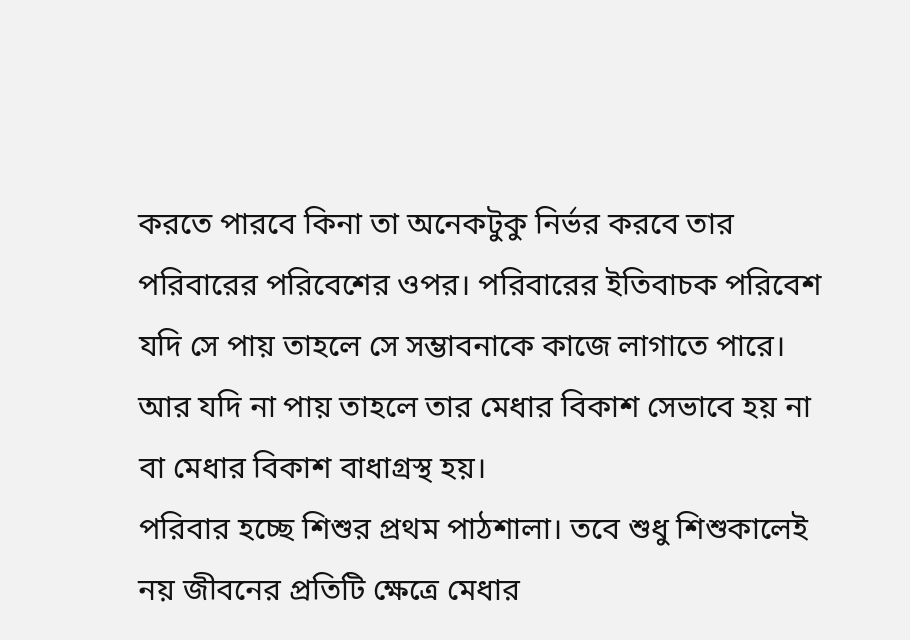করতে পারবে কিনা তা অনেকটুকু নির্ভর করবে তার পরিবারের পরিবেশের ওপর। পরিবারের ইতিবাচক পরিবেশ যদি সে পায় তাহলে সে সম্ভাবনাকে কাজে লাগাতে পারে। আর যদি না পায় তাহলে তার মেধার বিকাশ সেভাবে হয় না বা মেধার বিকাশ বাধাগ্রস্থ হয়।
পরিবার হচ্ছে শিশুর প্রথম পাঠশালা। তবে শুধু শিশুকালেই নয় জীবনের প্রতিটি ক্ষেত্রে মেধার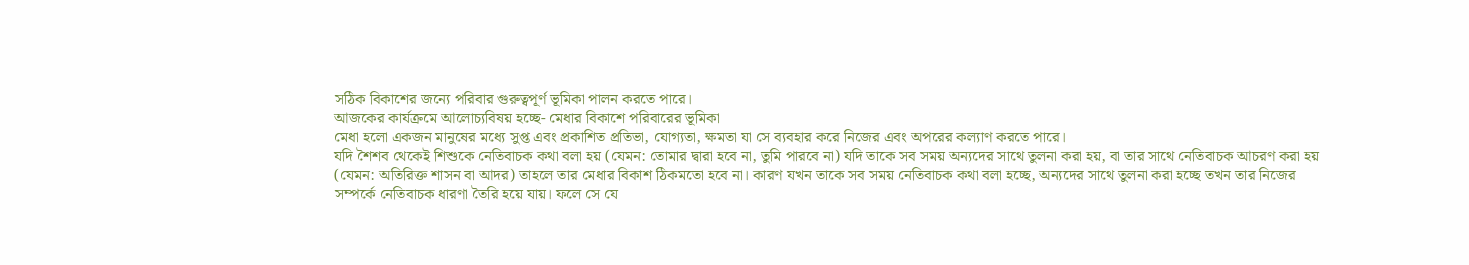সঠিক বিকাশের জন্যে পরিবার গুরুত্বপূর্ণ ভূমিকা পালন করতে পারে।
আজকের কার্যক্রমে আলোচ্যবিষয় হচ্ছে- মেধার বিকাশে পরিবারের ভূমিকা
মেধা হলো একজন মানুষের মধ্যে সুপ্ত এবং প্রকাশিত প্রতিভা, যোগ্যতা, ক্ষমতা যা সে ব্যবহার করে নিজের এবং অপরের কল্যাণ করতে পারে।
যদি শৈশব থেকেই শিশুকে নেতিবাচক কথা বলা হয় (যেমন: তোমার দ্বারা হবে না, তুমি পারবে না) যদি তাকে সব সময় অন্যদের সাথে তুলনা করা হয়, বা তার সাথে নেতিবাচক আচরণ করা হয় (যেমন: অতিরিক্ত শাসন বা আদর) তাহলে তার মেধার বিকাশ ঠিকমতো হবে না। কারণ যখন তাকে সব সময় নেতিবাচক কথা বলা হচ্ছে, অন্যদের সাথে তুলনা করা হচ্ছে তখন তার নিজের সম্পর্কে নেতিবাচক ধারণা তৈরি হয়ে যায়। ফলে সে যে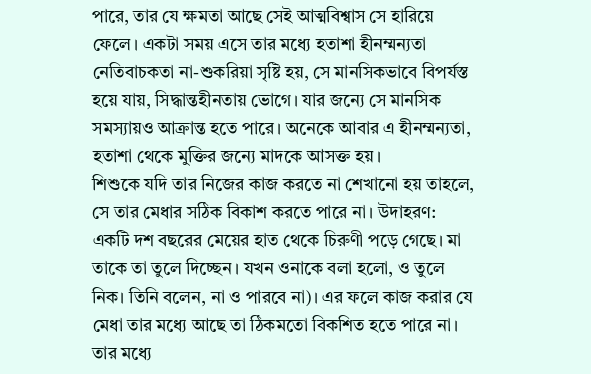পারে, তার যে ক্ষমতা আছে সেই আত্মবিশ্বাস সে হারিয়ে ফেলে। একটা সময় এসে তার মধ্যে হতাশা হীনম্মন্যতা নেতিবাচকতা না-শুকরিয়া সৃষ্টি হয়, সে মানসিকভাবে বিপর্যস্ত হয়ে যায়, সিদ্ধান্তহীনতায় ভোগে। যার জন্যে সে মানসিক সমস্যায়ও আক্রান্ত হতে পারে। অনেকে আবার এ হীনম্মন্যতা, হতাশা থেকে মুক্তির জন্যে মাদকে আসক্ত হয়।
শিশুকে যদি তার নিজের কাজ করতে না শেখানো হয় তাহলে, সে তার মেধার সঠিক বিকাশ করতে পারে না। উদাহরণ: একটি দশ বছরের মেয়ের হাত থেকে চিরুণী পড়ে গেছে। মা তাকে তা তুলে দিচ্ছেন। যখন ওনাকে বলা হলো, ও তুলে নিক। তিনি বলেন, না ও পারবে না)। এর ফলে কাজ করার যে মেধা তার মধ্যে আছে তা ঠিকমতো বিকশিত হতে পারে না। তার মধ্যে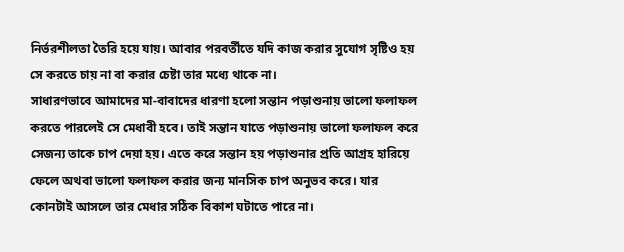নির্ভরশীলতা তৈরি হয়ে যায়। আবার পরবর্তীতে যদি কাজ করার সুযোগ সৃষ্টিও হয় সে করতে চায় না বা করার চেষ্টা তার মধ্যে থাকে না।
সাধারণভাবে আমাদের মা-বাবাদের ধারণা হলো সন্তান পড়াশুনায় ভালো ফলাফল করতে পারলেই সে মেধাবী হবে। তাই সন্তান যাতে পড়াশুনায় ভালো ফলাফল করে সেজন্য তাকে চাপ দেয়া হয়। এতে করে সন্তান হয় পড়াশুনার প্রতি আগ্রহ হারিয়ে ফেলে অথবা ভালো ফলাফল করার জন্য মানসিক চাপ অনুভব করে। যার কোনটাই আসলে তার মেধার সঠিক বিকাশ ঘটাতে পারে না।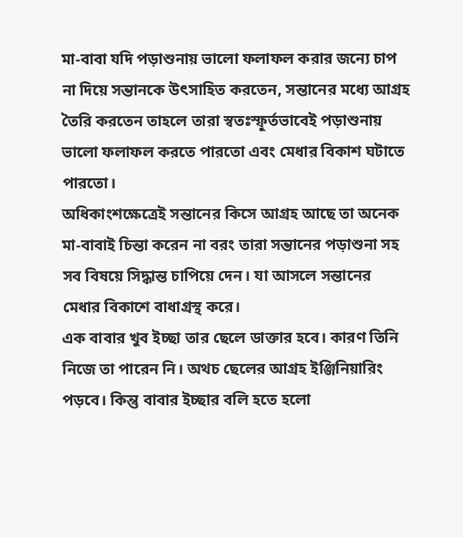মা-বাবা যদি পড়াশুনায় ভালো ফলাফল করার জন্যে চাপ না দিয়ে সন্তানকে উৎসাহিত করতেন, সন্তানের মধ্যে আগ্রহ তৈরি করতেন তাহলে তারা স্বতঃস্ফূর্তভাবেই পড়াশুনায় ভালো ফলাফল করতে পারতো এবং মেধার বিকাশ ঘটাতে পারতো।
অধিকাংশক্ষেত্রেই সন্তানের কিসে আগ্রহ আছে তা অনেক মা-বাবাই চিন্তা করেন না বরং তারা সন্তানের পড়াশুনা সহ সব বিষয়ে সিদ্ধান্ত চাপিয়ে দেন। যা আসলে সন্তানের মেধার বিকাশে বাধাগ্রস্থ করে।
এক বাবার খুব ইচ্ছা তার ছেলে ডাক্তার হবে। কারণ তিনি নিজে তা পারেন নি। অথচ ছেলের আগ্রহ ইঞ্জিনিয়ারিং পড়বে। কিন্তু বাবার ইচ্ছার বলি হতে হলো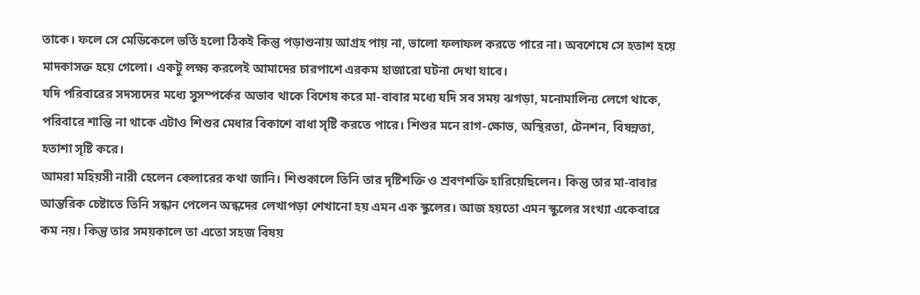তাকে। ফলে সে মেডিকেলে ভর্তি হলো ঠিকই কিন্তু পড়াশুনায় আগ্রহ পায় না, ভালো ফলাফল করতে পারে না। অবশেষে সে হতাশ হয়ে মাদকাসক্ত হয়ে গেলো। একটু লক্ষ্য করলেই আমাদের চারপাশে এরকম হাজারো ঘটনা দেখা যাবে।
যদি পরিবারের সদস্যদের মধ্যে সুসম্পর্কের অভাব থাকে বিশেষ করে মা-বাবার মধ্যে যদি সব সময় ঝগড়া, মনোমালিন্য লেগে থাকে, পরিবারে শান্তি না থাকে এটাও শিশুর মেধার বিকাশে বাধা সৃষ্টি করতে পারে। শিশুর মনে রাগ-ক্ষোভ, অস্থিরতা, টেনশন, বিষন্নতা, হতাশা সৃষ্টি করে।
আমরা মহিয়সী নারী হেলেন কেলারের কথা জানি। শিশুকালে তিনি তার দৃষ্টিশক্তি ও শ্রবণশক্তি হারিয়েছিলেন। কিন্তু তার মা-বাবার আন্তরিক চেষ্টাতে তিনি সন্ধান পেলেন অন্ধদের লেখাপড়া শেখানো হয় এমন এক স্কুলের। আজ হয়তো এমন স্কুলের সংখ্যা একেবারে কম নয়। কিন্তু তার সময়কালে তা এতো সহজ বিষয়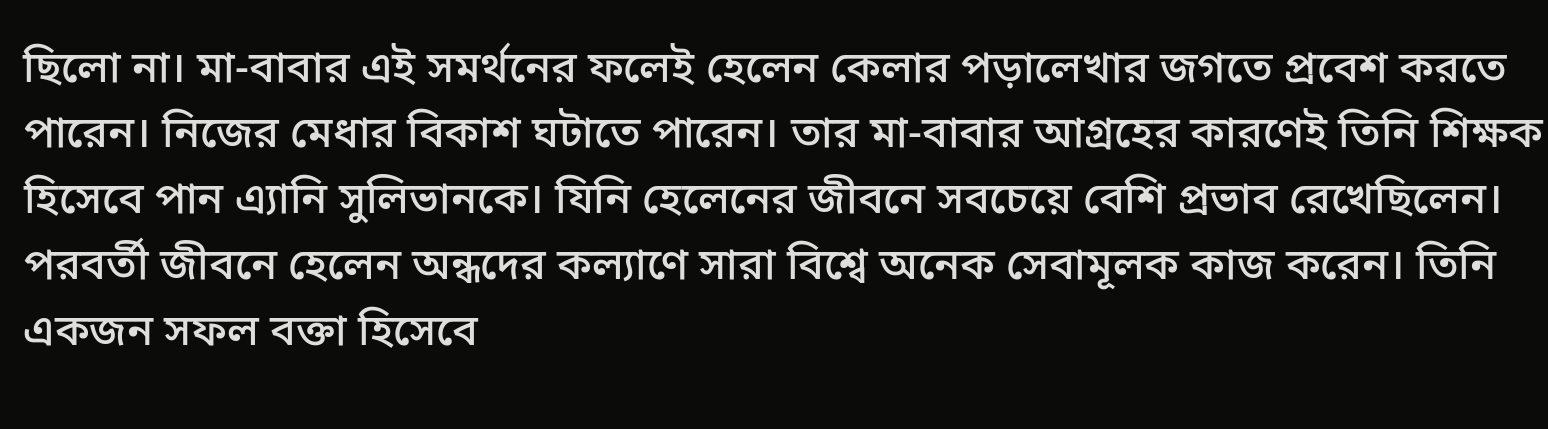ছিলো না। মা-বাবার এই সমর্থনের ফলেই হেলেন কেলার পড়ালেখার জগতে প্রবেশ করতে পারেন। নিজের মেধার বিকাশ ঘটাতে পারেন। তার মা-বাবার আগ্রহের কারণেই তিনি শিক্ষক হিসেবে পান এ্যানি সুলিভানকে। যিনি হেলেনের জীবনে সবচেয়ে বেশি প্রভাব রেখেছিলেন। পরবর্তী জীবনে হেলেন অন্ধদের কল্যাণে সারা বিশ্বে অনেক সেবামূলক কাজ করেন। তিনি একজন সফল বক্তা হিসেবে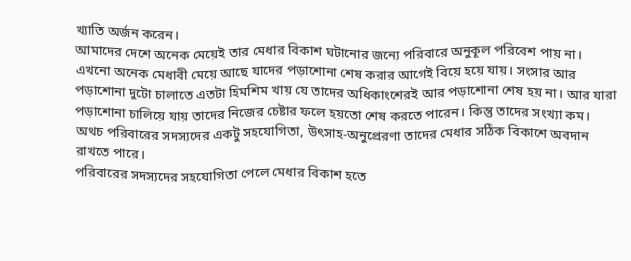খ্যাতি অর্জন করেন।
আমাদের দেশে অনেক মেয়েই তার মেধার বিকাশ ঘটানোর জন্যে পরিবারে অনুকূল পরিবেশ পায় না। এখনো অনেক মেধাবী মেয়ে আছে যাদের পড়াশোনা শেষ করার আগেই বিয়ে হয়ে যায়। সংসার আর পড়াশোনা দুটো চালাতে এতটা হিমশিম খায় যে তাদের অধিকাংশেরই আর পড়াশোনা শেষ হয় না। আর যারা পড়াশোনা চালিয়ে যায় তাদের নিজের চেষ্টার ফলে হয়তো শেষ করতে পারেন। কিন্তু তাদের সংখ্যা কম। অথচ পরিবারের সদস্যদের একটু সহযোগিতা, উৎসাহ-অনুপ্রেরণা তাদের মেধার সঠিক বিকাশে অবদান রাখতে পারে।
পরিবারের সদস্যদের সহযোগিতা পেলে মেধার বিকাশ হতে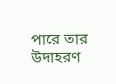পারে তার উদাহরণ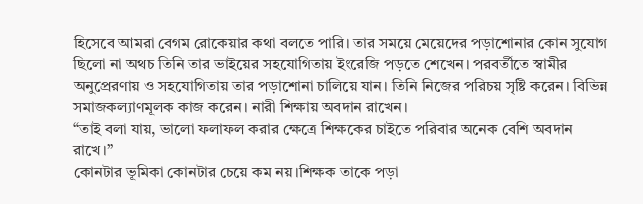হিসেবে আমরা বেগম রোকেয়ার কথা বলতে পারি। তার সময়ে মেয়েদের পড়াশোনার কোন সুযোগ ছিলো না অথচ তিনি তার ভাইয়ের সহযোগিতায় ইংরেজি পড়তে শেখেন। পরবর্তীতে স্বামীর অনুপ্রেরণায় ও সহযোগিতায় তার পড়াশোনা চালিয়ে যান। তিনি নিজের পরিচয় সৃষ্টি করেন। বিভিন্ন সমাজকল্যাণমূলক কাজ করেন। নারী শিক্ষায় অবদান রাখেন।
“তাই বলা যায়, ভালো ফলাফল করার ক্ষেত্রে শিক্ষকের চাইতে পরিবার অনেক বেশি অবদান রাখে।”
কোনটার ভূমিকা কোনটার চেয়ে কম নয়।শিক্ষক তাকে পড়া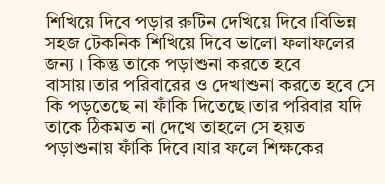শিখিয়ে দিবে পড়ার রুটিন দেখিয়ে দিবে।বিভিন্ন সহজ টেকনিক শিখিয়ে দিবে ভালো ফলাফলের জন্য । কিন্তু তাকে পড়াশুনা করতে হবে বাসায়।তার পরিবারের ও দেখাশুনা করতে হবে সে কি পড়তেছে না ফাঁকি দিতেছে।তার পরিবার যদি তাকে ঠিকমত না দেখে তাহলে সে হয়ত পড়াশুনায় ফাঁকি দিবে।যার ফলে শিক্ষকের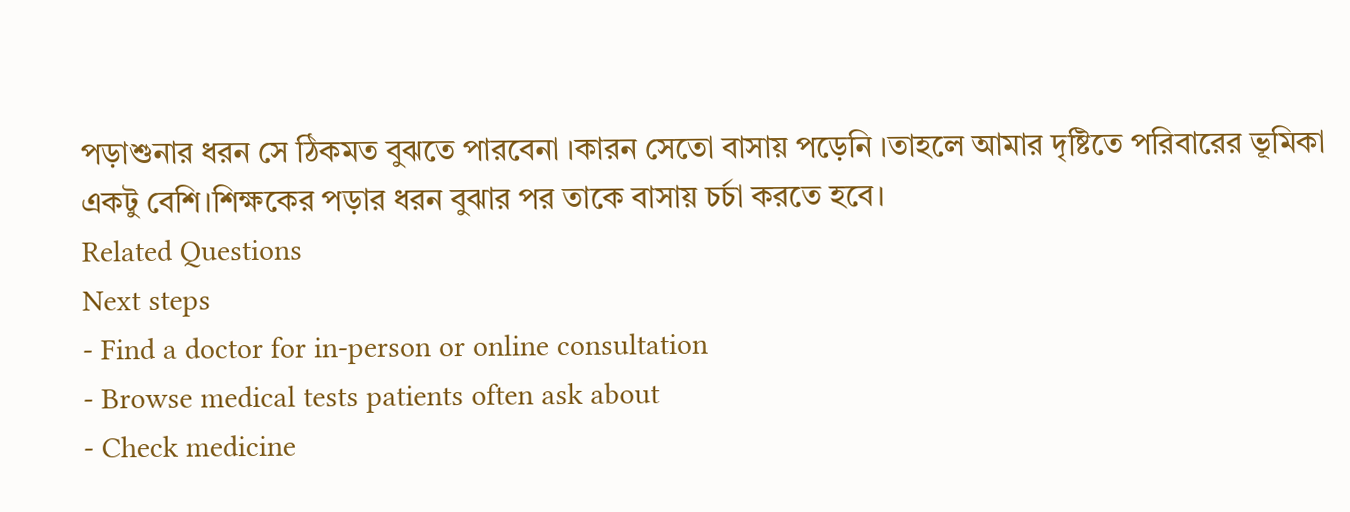পড়াশুনার ধরন সে ঠিকমত বুঝতে পারবেনা ।কারন সেতো বাসায় পড়েনি ।তাহলে আমার দৃষ্টিতে পরিবারের ভূমিকা একটু বেশি।শিক্ষকের পড়ার ধরন বুঝার পর তাকে বাসায় চর্চা করতে হবে।
Related Questions
Next steps
- Find a doctor for in-person or online consultation
- Browse medical tests patients often ask about
- Check medicine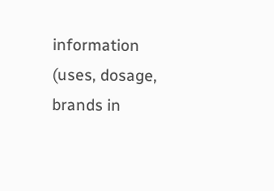information (uses, dosage, brands in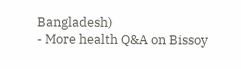Bangladesh)
- More health Q&A on Bissoy